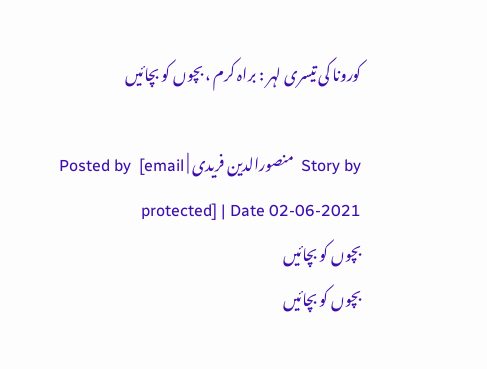کورونا کی تیسری لہر : براہ کرم ، بچوں کو بچائیں

Story by  منصورالدین فریدی | Posted by  [email protected] | Date 02-06-2021
بچوں کو بچائیں
بچوں کو بچائیں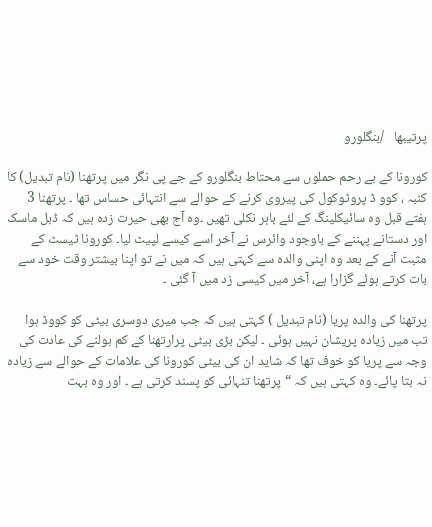پرتیبھا   /بنگلورو

کورونا کے بے رحم حملوں سے محتاط بنگلورو کے جے پی نگر میں پرتھنا (نام تبدیل) کا کنبہ ، کوو ڈ پروٹوکول کی پیروی کرنے کے حوالے سے انتہائی حساس تھا ۔ پرتھنا 3 ہفتے قبل وہ سائیکلینگ کے لئے باہر نکلی تھیں ۔وہ آج بھی حیرت زدہ ہیں کہ ڈبل ماسک اور دستانے پہننے کے باوجود وائرس نے آخر اسے کیسے لپیٹ لیا۔ کورونا ٹیسٹ کے مثبت آنے کے بعد وہ اپنی والدہ سے کہتی ہیں کہ میں نے تو اپنا بیشتر وقت خود سے بات کرتے ہوئے گزارا ہے، آخر میں کیسی زد میں آ گئی ۔

پرتھنا کی والدہ پریا (نام تبدیل ) کہتی ہیں کہ جب میری دوسری بیٹی کو کووڈ ہوا  تب میں زیادہ پریشان نہیں ہوئی ۔ لیکن بڑی بیٹی پرارتھنا کے کم بولنے کی عادت کی وجہ سے پریا کو خوف تھا کہ شاید ان کی بیٹی کورونا کی علامات کے حوالے سے زیادہ نہ بتا پائے۔ وہ کہتی ہیں کہ “پرتھنا تنہائی کو پسند کرتی ہے ۔ اور وہ بہت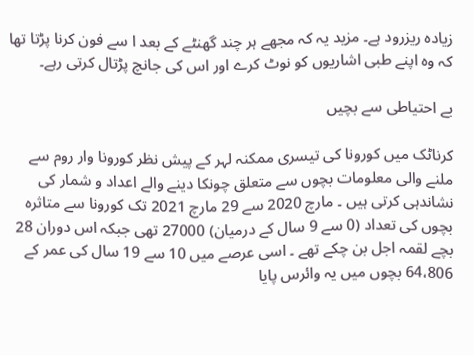زیادہ ریزرود ہے۔ مزید یہ کہ مجھے ہر چند گھنٹے کے بعد ا سے فون کرنا پڑتا تھا کہ وہ اپنے طبی اشاریوں کو نوٹ کرے اور اس کی جانچ پڑتال کرتی رہے۔

بے احتیاطی سے بچیں

کرناٹک میں کورونا کی تیسری ممکنہ لہر کے پیش نظر کورونا وار روم سے ملنے والی معلومات بچوں سے متعلق چونکا دینے والے اعداد و شمار کی نشاندہی کرتی ہیں ۔ مارچ 2020 سے 29 مارچ 2021 تک کورونا سے متاثرہ بچوں کی تعداد (0 سے 9 سال کے درمیان) 27000 تھی جبکہ اس دوران 28 بچے لقمہ اجل بن چکے تھے ۔ اسی عرصے میں 10 سے 19 سال کی عمر کے 64،806 بچوں میں یہ وائرس پایا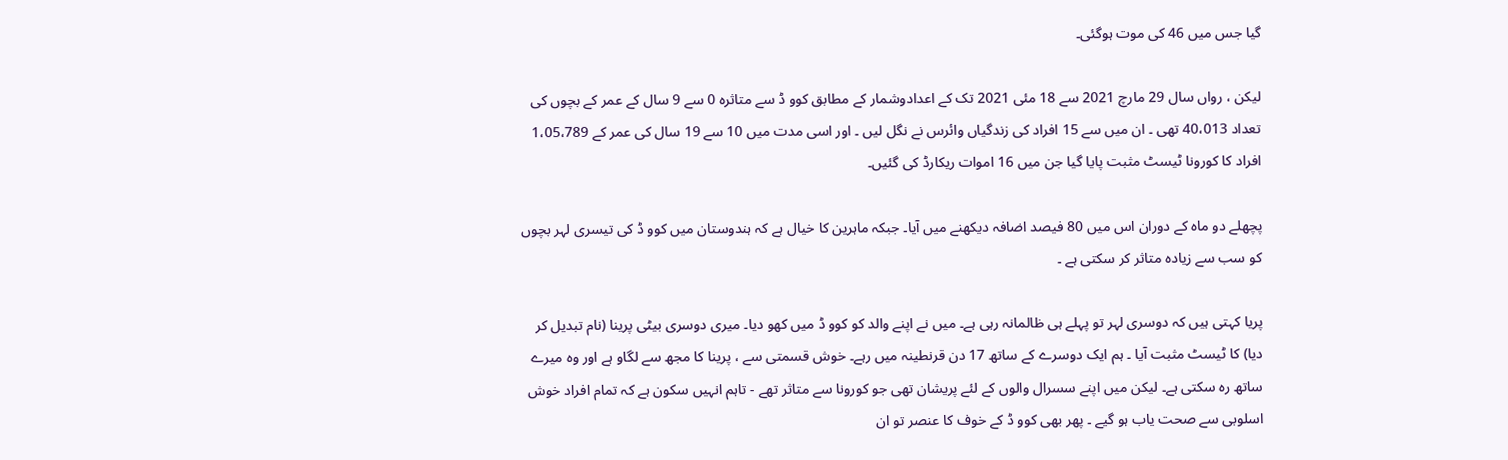گیا جس میں 46 کی موت ہوگئی۔

لیکن ، رواں سال 29 مارچ 2021 سے 18 مئی 2021 تک کے اعدادوشمار کے مطابق کوو ڈ سے متاثرہ 0 سے 9 سال کے عمر کے بچوں کی تعداد 40،013 تھی ۔ ان میں سے 15 افراد کی زندگیاں وائرس نے نگل لیں ۔ اور اسی مدت میں 10 سے 19 سال کی عمر کے 1،05،789 افراد کا کورونا ٹیسٹ مثبت پایا گیا جن میں 16 اموات ریکارڈ کی گئیں۔

پچھلے دو ماہ کے دوران اس میں 80 فیصد اضافہ دیکھنے میں آیا۔ جبکہ ماہرین کا خیال ہے کہ ہندوستان میں کوو ڈ کی تیسری لہر بچوں کو سب سے زیادہ متاثر کر سکتی ہے ۔

پریا کہتی ہیں کہ دوسری لہر تو پہلے ہی ظالمانہ رہی ہے۔ میں نے اپنے والد کو کوو ڈ میں کھو دیا۔ میری دوسری بیٹی پرینا (نام تبدیل کر دیا) کا ٹیسٹ مثبت آیا ۔ ہم ایک دوسرے کے ساتھ 17 دن قرنطینہ میں رہے۔ خوش قسمتی سے ، پرینا کا مجھ سے لگاو ہے اور وہ میرے ساتھ رہ سکتی ہے۔ لیکن میں اپنے سسرال والوں کے لئے پریشان تھی جو کورونا سے متاثر تھے - تاہم انہیں سکون ہے کہ تمام افراد خوش اسلوبی سے صحت یاب ہو گیے ۔ پھر بھی کوو ڈ کے خوف کا عنصر تو ان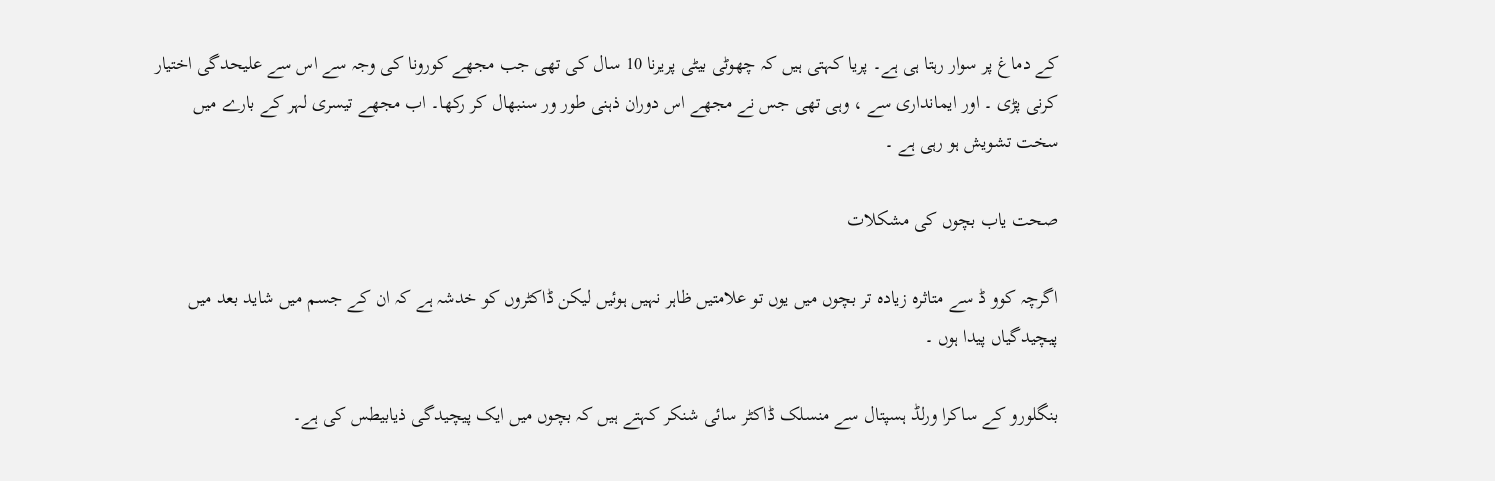کے دماغ پر سوار رہتا ہی ہے۔ پریا کہتی ہیں کہ چھوٹی بیٹی پریرنا 10 سال کی تھی جب مجھے کورونا کی وجہ سے اس سے علیحدگی اختیار کرنی پڑی ۔ اور ایمانداری سے ، وہی تھی جس نے مجھے اس دوران ذہنی طور ور سنبھال کر رکھا۔ اب مجھے تیسری لہر کے بارے میں سخت تشویش ہو رہی ہے ۔

صحت یاب بچوں کی مشکلات

اگرچہ کوو ڈ سے متاثرہ زیادہ تر بچوں میں یوں تو علامتیں ظاہر نہیں ہوئیں لیکن ڈاکٹروں کو خدشہ ہے کہ ان کے جسم میں شاید بعد میں پیچیدگیاں پیدا ہوں ۔

بنگلورو کے ساکرا ورلڈ ہسپتال سے منسلک ڈاکٹر سائی شنکر کہتے ہیں کہ بچوں میں ایک پیچیدگی ذیابیطس کی ہے۔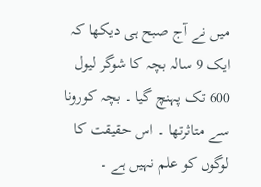میں نے آج صبح ہی دیکھا کہ ایک 9 سالہ بچہ کا شوگر لیول 600 تک پہنچ گیا ۔ بچہ کورونا سے متاثرتھا ۔ اس حقیقت کا لوگوں کو علم نہیں ہے ۔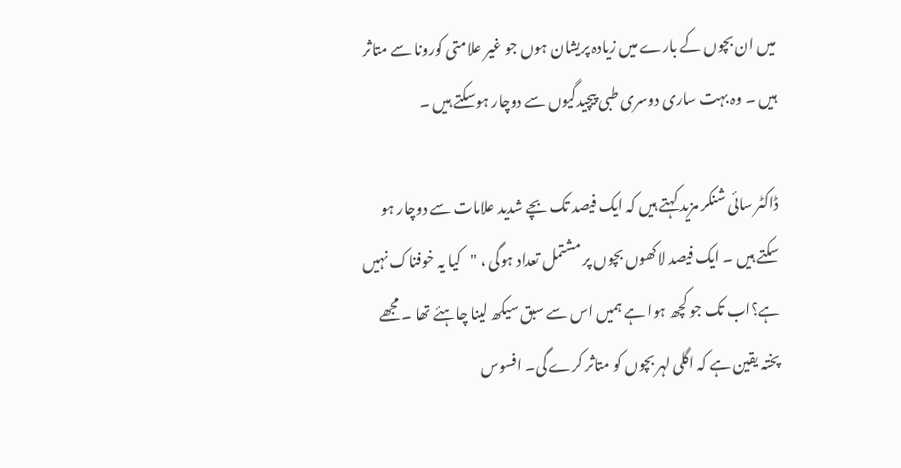میں ان بچوں کے بارے میں زیادہ پریشان ہوں جو غیر علامتی کورونا سے متاثر ہیں ۔ وہ بہت ساری دوسری طبی پیچیدگیوں سے دوچار ہوسکتے ہیں ۔

ڈاکٹر سائی شنکر مزید کہتے ہیں کہ ایک فیصد تک بچے شدید علامات سے دوچار ہو سکتے ہیں ۔ ایک فیصد لاکھوں بچوں پر مشتمل تعداد ہوگی ، "کیا یہ خوفناک نہیں ہے؟اب تک جو کچھ ہوا ہے ہمیں اس سے سبق سیکھ لینا چاہئے تھا ۔ مجھے پختہ یقین ہے کہ اگلی لہر بچوں کو متاثر کرے گی۔ افسوس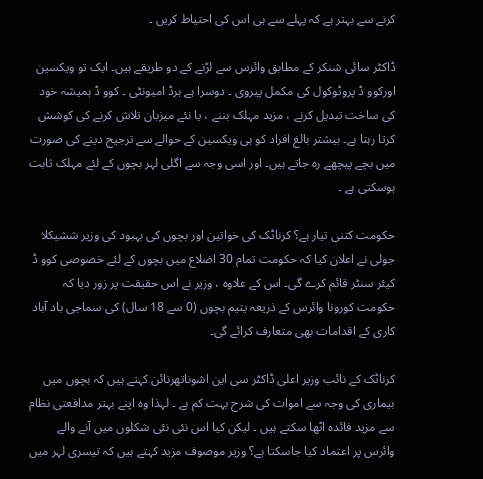کرنے سے بہتر ہے کہ پہلے سے ہی اس کی احتیاط کریں ۔

ڈاکٹر سائی شنکر کے مطابق وائرس سے لڑنے کے دو طریقے ہیں۔ ایک تو ویکسین اورکوو ڈ پروٹوکول کی مکمل پیروی ۔ دوسرا ہے ہرڈ امیونٹی ۔ کوو ڈ ہمیشہ خود کی ساخت تبدیل کرنے ، مزید مہلک بننے ، یا نئے میزبان تلاش کرنے کی کوشش کرتا رہتا ہے۔ بیشتر بالغ افراد کو ہی ویکسین کے حوالے سے ترجیح دینے کی صورت میں بچے پیچھے رہ جاتے ہیں۔ اور اسی وجہ سے اگلی لہر بچوں کے لئے مہلک ثابت ہوسکتی ہے ۔

حکومت کتنی تیار ہے؟ کرناٹک کی خواتین اور بچوں کی بہبود کی وزیر ششیکلا جولی نے اعلان کیا کہ حکومت تمام 30 اضلاع میں بچوں کے لئے خصوصی کوو ڈ کیئر سنٹر قائم کرے گی۔ اس کے علاوہ ، وزیر نے اس حقیقت پر زور دیا کہ حکومت کورونا وائرس کے ذریعہ یتیم بچوں (0 سے 18 سال) کی سماجی باد آباد کاری کے اقدامات بھی متعارف کرائے گی۔

کرناٹک کے نائب وزیر اعلی ڈاکٹر سی این اشوناتھرنائن کہتے ہیں کہ بچوں میں بیماری کی وجہ سے اموات کی شرح بہت کم ہے ۔ لہذا وہ اپنے بہتر مدافعتی نظام سے مزید فائدہ اٹھا سکتے ہیں ۔ لیکن کیا اس نئی نئی شکلوں میں آنے والے وائرس پر اعتماد کیا جاسکتا ہے؟ وزیر موصوف مزید کہتے ہیں کہ تیسری لہر میں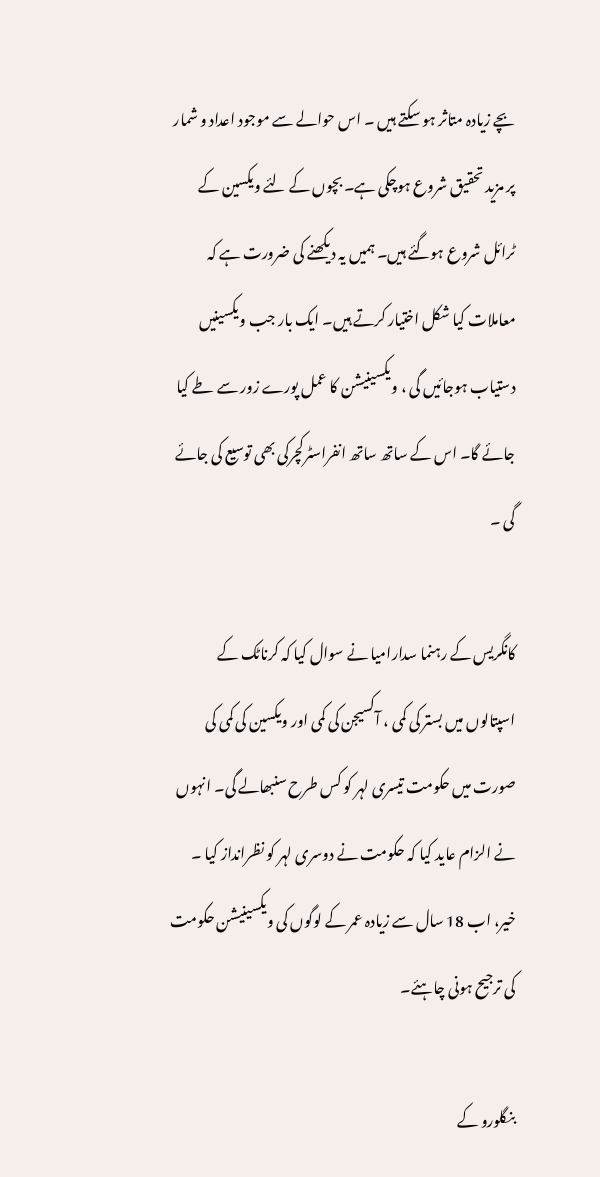بچے زیادہ متاثر ہو سکتے ہیں ۔ اس حوالے سے موجود اعداد و شمار پر مزید تحقیق شروع ہوچکی ہے۔ بچوں کے لئے ویکسین کے ٹرائل شروع ہوگئے ہیں۔ ہمیں یہ دیکھنے کی ضرورت ہے کہ معاملات کیا شکل اختیار کرتے ہیں۔ ایک بار جب ویکسینیں دستیاب ہوجائیں گی ، ویکسینیشن کا عمل پورے زور سے طے کیا جائے گا۔ اس کے ساتھ ساتھ انفراسٹرکچرکی بھی توسیع کی جائے گی ۔

کانگریس کے رہنما سدارامیا نے سوال کیا کہ کرناٹک کے اسپتالوں میں بستر کی کمی ، آکسیجن کی کمی اور ویکسین کی کمی کی صورت میں حکومت تیسری لہر کو کس طرح سنبھالے گی۔ انہوں نے الزام عاید کیا کہ حکومت نے دوسری لہر کو نظرانداز کیا ۔ خیر، اب 18 سال سے زیادہ عمر کے لوگوں کی ویکسینیشن حکومت کی ترجیح ہونی چاہئے۔

بنگلورو کے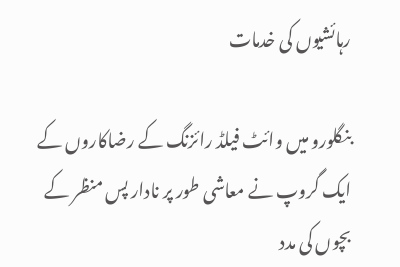رہائشیوں کی خدمات

بنگلورو میں وائٹ فیلڈ رائزنگ کے رضاکاروں کے ایک گروپ نے معاشی طور پر نادار پس منظر کے بچوں کی مدد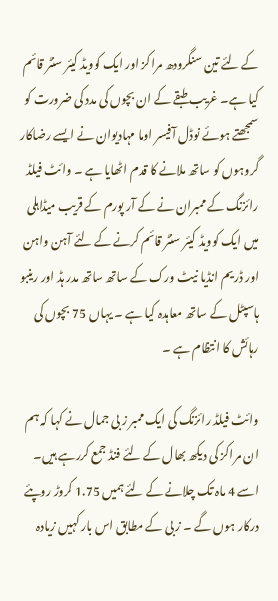کے لئے تین سنگرودھ مراکز اور ایک کوویڈ کیئر سنٹر قائم کیا ہے۔ غریب طبقے کے ان بچوں کی مدد کی ضرورت کو سمجھتے ہوئے نوڈل آفیسر اوما مہادیوان نے ایسے رضاکار گروہوں کو ساتھ ملانے کا قدم اٹھایا ہے ۔ وائٹ فیلڈ رائزنگ کے ممبران نے کے آر پورم کے قریب میڈاہلی میں ایک کوویڈ کیئر سنٹر قائم کرنے کے لئے آہن واہن اور ڈریم انڈیا نیٹ ورک کے ساتھ ساتھ مدر ہڈ اور رینبو ہاسپٹل کے ساتھ معاہدہ کیا ہے ۔ یہاں 75 بچوں کی رہائش کا انتظام ہے ۔

وائٹ فیلڈ رائزنگ کی ایک ممبر ز بی جمال نے کہا کہ ہم ان مراکز کی دیکھ بھال کے لئے فنڈ جمع کررہے ہیں۔ اسے 4 ماہ تک چلانے کے لئے ہمیں 1.75 کروڑ روپئے درکار ہوں گے ۔ ز بی کے مطابق اس بار کہیں زیادہ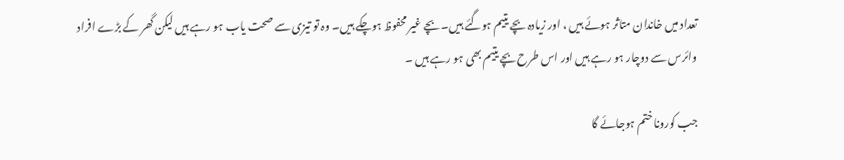تعداد میں خاندان متاثر ہوئے ہیں ، اور زیادہ بچے یتیم ہوگئے ہیں۔ بچے غیر محفوظ ہوچکے ہیں۔ وہ تو تیزی سے صحت یاب ہو رہے ہیں لیکن گھر کے بڑے افراد وائرس سے دوچار ہو رہے ہیں اور اس طرح بچے یتیم بھی ہو رہے ہیں ۔

جب کورونا ختم ہوجائے گا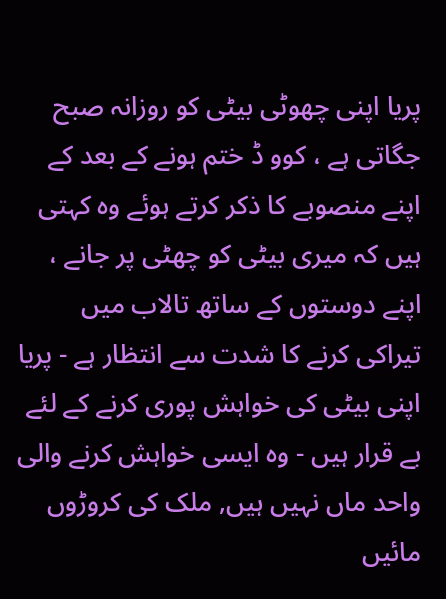پریا اپنی چھوٹی بیٹی کو روزانہ صبح جگاتی ہے ، کوو ڈ ختم ہونے کے بعد کے اپنے منصوبے کا ذکر کرتے ہوئے وہ کہتی ہیں کہ میری بیٹی کو چھٹی پر جانے ، اپنے دوستوں کے ساتھ تالاب میں تیراکی کرنے کا شدت سے انتظار ہے - پریا اپنی بیٹی کی خواہش پوری کرنے کے لئے بے قرار ہیں - وہ ایسی خواہش کرنے والی واحد ماں نہیں ہیں, ملک کی کروڑوں مائیں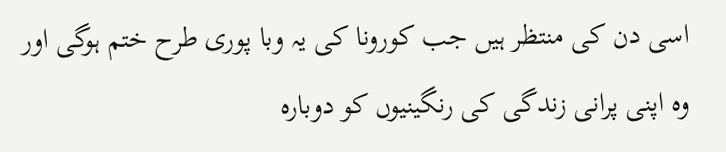اسی دن کی منتظر ہیں جب کورونا کی یہ وبا پوری طرح ختم ہوگی اور وہ اپنی پرانی زندگی کی رنگینیوں کو دوبارہ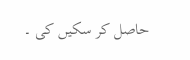حاصل کر سکیں کی ۔